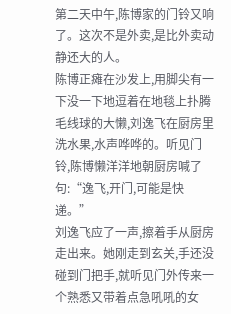第二天中午,陈博家的门铃又响了。这次不是外卖,是比外卖动静还大的人。
陈博正瘫在沙发上,用脚尖有一下没一下地逗着在地毯上扑腾毛线球的大懒,刘逸飞在厨房里洗水果,水声哗哗的。听见门铃,陈博懒洋洋地朝厨房喊了句:“逸飞,开门,可能是快递。”
刘逸飞应了一声,擦着手从厨房走出来。她刚走到玄关,手还没碰到门把手,就听见门外传来一个熟悉又带着点急吼吼的女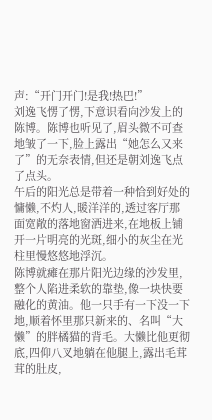声:“开门开门!是我!热巴!”
刘逸飞愣了愣,下意识看向沙发上的陈博。陈博也听见了,眉头微不可查地皱了一下,脸上露出“她怎么又来了”的无奈表情,但还是朝刘逸飞点了点头。
午后的阳光总是带着一种恰到好处的慵懒,不灼人,暖洋洋的,透过客厅那面宽敞的落地窗洒进来,在地板上铺开一片明亮的光斑,细小的灰尘在光柱里慢悠悠地浮沉。
陈博就瘫在那片阳光边缘的沙发里,整个人陷进柔软的靠垫,像一块快要融化的黄油。他一只手有一下没一下地,顺着怀里那只新来的、名叫“大懒”的胖橘猫的背毛。大懒比他更彻底,四仰八叉地躺在他腿上,露出毛茸茸的肚皮,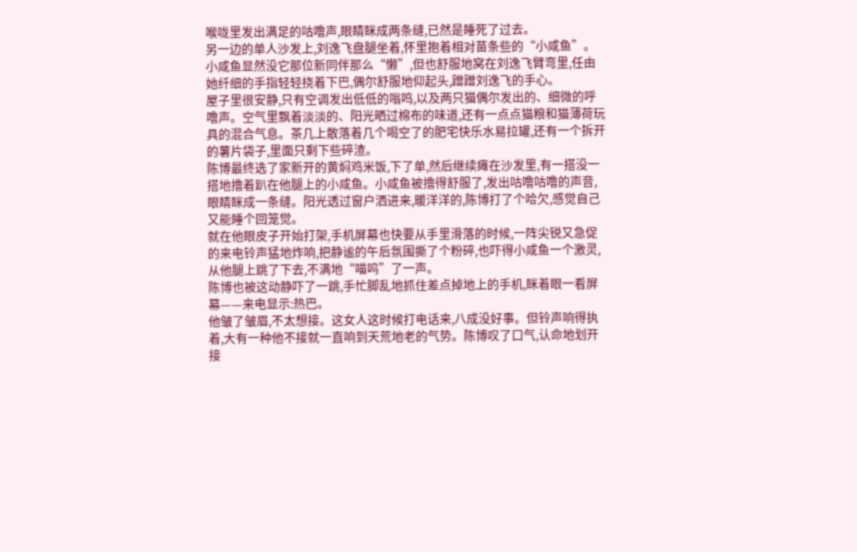喉咙里发出满足的咕噜声,眼睛眯成两条缝,已然是睡死了过去。
另一边的单人沙发上,刘逸飞盘腿坐着,怀里抱着相对苗条些的“小咸鱼”。小咸鱼显然没它那位新同伴那么“懒”,但也舒服地窝在刘逸飞臂弯里,任由她纤细的手指轻轻挠着下巴,偶尔舒服地仰起头,蹭蹭刘逸飞的手心。
屋子里很安静,只有空调发出低低的嗡鸣,以及两只猫偶尔发出的、细微的呼噜声。空气里飘着淡淡的、阳光晒过棉布的味道,还有一点点猫粮和猫薄荷玩具的混合气息。茶几上散落着几个喝空了的肥宅快乐水易拉罐,还有一个拆开的薯片袋子,里面只剩下些碎渣。
陈博最终选了家新开的黄焖鸡米饭,下了单,然后继续瘫在沙发里,有一搭没一搭地撸着趴在他腿上的小咸鱼。小咸鱼被撸得舒服了,发出咕噜咕噜的声音,眼睛眯成一条缝。阳光透过窗户洒进来,暖洋洋的,陈博打了个哈欠,感觉自己又能睡个回笼觉。
就在他眼皮子开始打架,手机屏幕也快要从手里滑落的时候,一阵尖锐又急促的来电铃声猛地炸响,把静谧的午后氛围撕了个粉碎,也吓得小咸鱼一个激灵,从他腿上跳了下去,不满地“喵呜”了一声。
陈博也被这动静吓了一跳,手忙脚乱地抓住差点掉地上的手机,眯着眼一看屏幕——来电显示:热巴。
他皱了皱眉,不太想接。这女人这时候打电话来,八成没好事。但铃声响得执着,大有一种他不接就一直响到天荒地老的气势。陈博叹了口气,认命地划开接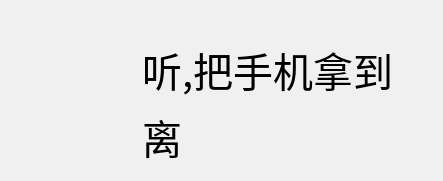听,把手机拿到离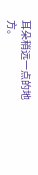耳朵稍远一点的地方。